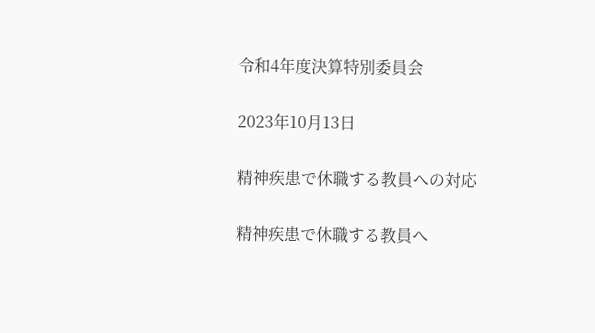令和4年度決算特別委員会

2023年10月13日

精神疾患で休職する教員への対応

精神疾患で休職する教員へ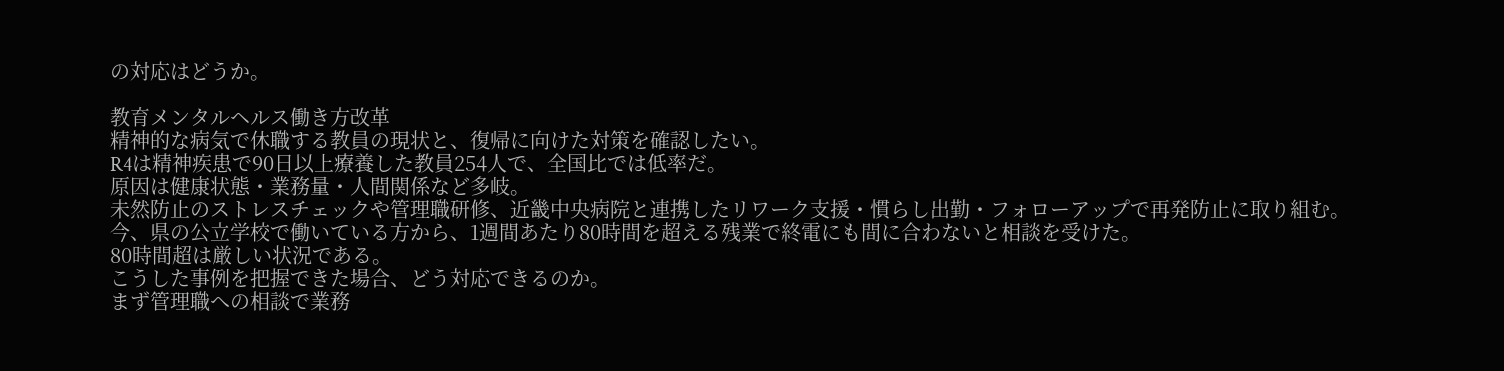の対応はどうか。

教育メンタルヘルス働き方改革
精神的な病気で休職する教員の現状と、復帰に向けた対策を確認したい。
R4は精神疾患で90日以上療養した教員254人で、全国比では低率だ。
原因は健康状態・業務量・人間関係など多岐。
未然防止のストレスチェックや管理職研修、近畿中央病院と連携したリワーク支援・慣らし出勤・フォローアップで再発防止に取り組む。
今、県の公立学校で働いている方から、1週間あたり80時間を超える残業で終電にも間に合わないと相談を受けた。
80時間超は厳しい状況である。
こうした事例を把握できた場合、どう対応できるのか。
まず管理職への相談で業務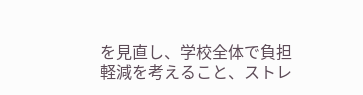を見直し、学校全体で負担軽減を考えること、ストレ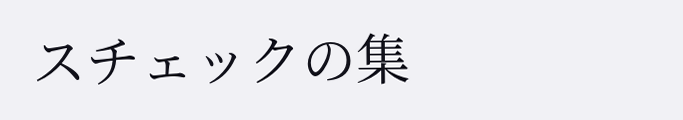スチェックの集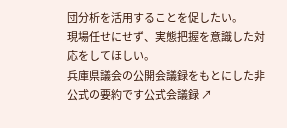団分析を活用することを促したい。
現場任せにせず、実態把握を意識した対応をしてほしい。
兵庫県議会の公開会議録をもとにした非公式の要約です公式会議録 ↗